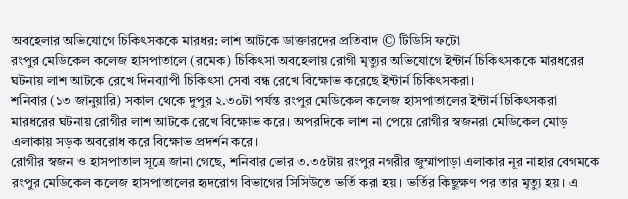অবহেলার অভিযোগে চিকিৎসককে মারধর: লাশ আটকে ডাক্তারদের প্রতিবাদ © টিডিসি ফটো
রংপুর মেডিকেল কলেজ হাসপাতালে (রমেক) চিকিৎসা অবহেলায় রোগী মৃত্যুর অভিযোগে ইন্টার্ন চিকিৎসককে মারধরের ঘটনায় লাশ আটকে রেখে দিনব্যাপী চিকিৎসা সেবা বন্ধ রেখে বিক্ষোভ করেছে ইন্টার্ন চিকিৎসকরা।
শনিবার (১৩ জানুয়ারি) সকাল থেকে দুপুর ২.৩০টা পর্যন্ত রংপুর মেডিকেল কলেজ হাসপাতালের ইন্টার্ন চিকিৎসকরা মারধরের ঘটনায় রোগীর লাশ আটকে রেখে বিক্ষোভ করে। অপরদিকে লাশ না পেয়ে রোগীর স্বজনরা মেডিকেল মোড় এলাকায় সড়ক অবরোধ করে বিক্ষোভ প্রদর্শন করে।
রোগীর স্বজন ও হাসপাতাল সূত্রে জানা গেছে, শনিবার ভোর ৩.৩৫টায় রংপুর নগরীর জুম্মাপাড়া এলাকার নূর নাহার বেগমকে রংপুর মেডিকেল কলেজ হাসপাতালের হৃদরোগ বিভাগের সিসিউতে ভর্তি করা হয়। ভর্তির কিছুক্ষণ পর তার মৃত্যু হয়। এ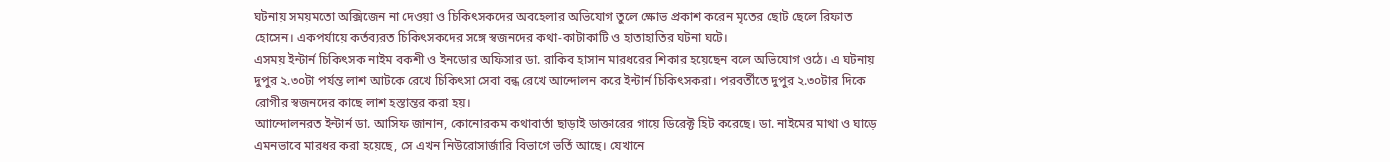ঘটনায় সময়মতো অক্সিজেন না দেওয়া ও চিকিৎসকদের অবহেলার অভিযোগ তুলে ক্ষোভ প্রকাশ করেন মৃতের ছোট ছেলে রিফাত হোসেন। একপর্যায়ে কর্তব্যরত চিকিৎসকদের সঙ্গে স্বজনদের কথা-কাটাকাটি ও হাতাহাতির ঘটনা ঘটে।
এসময় ইন্টার্ন চিকিৎসক নাইম বকশী ও ইনডোর অফিসার ডা. রাকিব হাসান মারধরের শিকার হয়েছেন বলে অভিযোগ ওঠে। এ ঘটনায় দুপুর ২.৩০টা পর্যন্ত লাশ আটকে রেখে চিকিৎসা সেবা বন্ধ রেখে আন্দোলন করে ইন্টার্ন চিকিৎসকরা। পরবর্তীতে দুপুর ২.৩০টার দিকে রোগীর স্বজনদের কাছে লাশ হস্তান্তর করা হয়।
আান্দোলনরত ইন্টার্ন ডা. আসিফ জানান, কোনোরকম কথাবার্তা ছাড়াই ডাক্তারের গায়ে ডিরেক্ট হিট করেছে। ডা. নাইমের মাথা ও ঘাড়ে এমনভাবে মারধর করা হয়েছে, সে এখন নিউরোসার্জারি বিভাগে ভর্তি আছে। যেখানে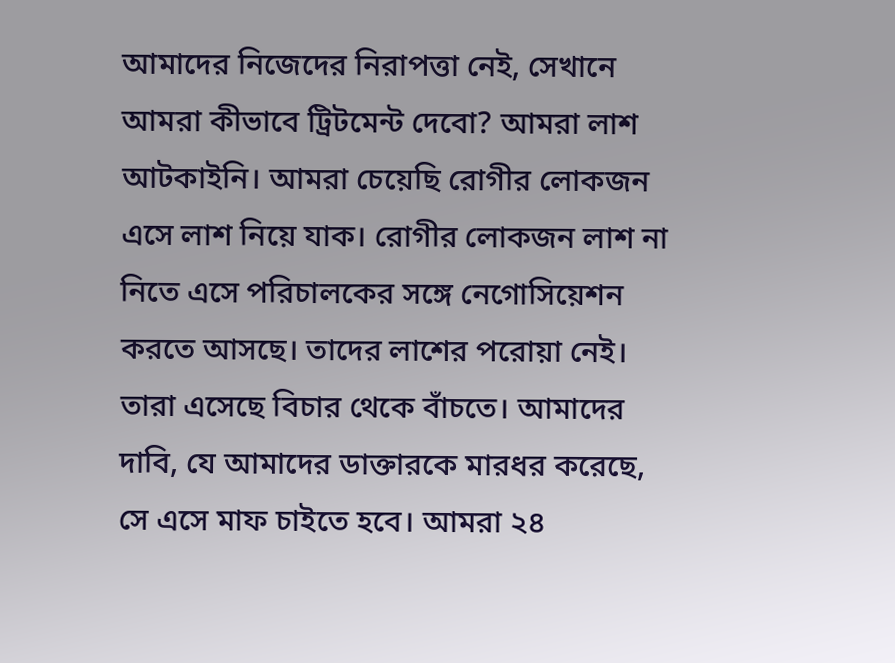আমাদের নিজেদের নিরাপত্তা নেই, সেখানে আমরা কীভাবে ট্রিটমেন্ট দেবো? আমরা লাশ আটকাইনি। আমরা চেয়েছি রোগীর লোকজন এসে লাশ নিয়ে যাক। রোগীর লোকজন লাশ না নিতে এসে পরিচালকের সঙ্গে নেগোসিয়েশন করতে আসছে। তাদের লাশের পরোয়া নেই। তারা এসেছে বিচার থেকে বাঁচতে। আমাদের দাবি, যে আমাদের ডাক্তারকে মারধর করেছে, সে এসে মাফ চাইতে হবে। আমরা ২৪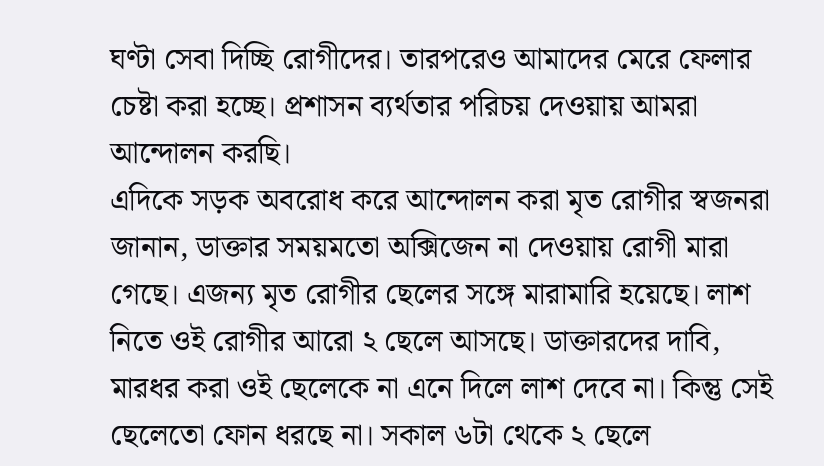ঘণ্টা সেবা দিচ্ছি রোগীদের। তারপরেও আমাদের মেরে ফেলার চেষ্টা করা হচ্ছে। প্রশাসন ব্যর্থতার পরিচয় দেওয়ায় আমরা আন্দোলন করছি।
এদিকে সড়ক অবরোধ করে আন্দোলন করা মৃত রোগীর স্বজনরা জানান, ডাক্তার সময়মতো অক্সিজেন না দেওয়ায় রোগী মারা গেছে। এজন্য মৃত রোগীর ছেলের সঙ্গে মারামারি হয়েছে। লাশ নিতে ওই রোগীর আরো ২ ছেলে আসছে। ডাক্তারদের দাবি, মারধর করা ওই ছেলেকে না এনে দিলে লাশ দেবে না। কিন্তু সেই ছেলেতো ফোন ধরছে না। সকাল ৬টা থেকে ২ ছেলে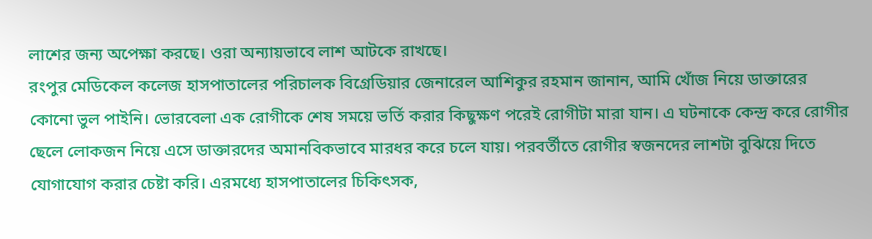লাশের জন্য অপেক্ষা করছে। ওরা অন্যায়ভাবে লাশ আটকে রাখছে।
রংপুর মেডিকেল কলেজ হাসপাতালের পরিচালক বিগ্রেডিয়ার জেনারেল আশিকুর রহমান জানান, আমি খোঁজ নিয়ে ডাক্তারের কোনো ভুল পাইনি। ভোরবেলা এক রোগীকে শেষ সময়ে ভর্তি করার কিছুক্ষণ পরেই রোগীটা মারা যান। এ ঘটনাকে কেন্দ্র করে রোগীর ছেলে লোকজন নিয়ে এসে ডাক্তারদের অমানবিকভাবে মারধর করে চলে যায়। পরবর্তীতে রোগীর স্বজনদের লাশটা বুঝিয়ে দিতে যোগাযোগ করার চেষ্টা করি। এরমধ্যে হাসপাতালের চিকিৎসক,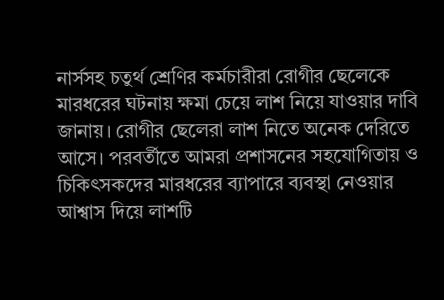নার্সসহ চতুর্থ শ্রেণির কর্মচারীরা রোগীর ছেলেকে মারধরের ঘটনায় ক্ষমা চেয়ে লাশ নিয়ে যাওয়ার দাবি জানায়। রোগীর ছেলেরা লাশ নিতে অনেক দেরিতে আসে। পরবর্তীতে আমরা প্রশাসনের সহযোগিতায় ও চিকিৎসকদের মারধরের ব্যাপারে ব্যবস্থা নেওয়ার আশ্বাস দিয়ে লাশটি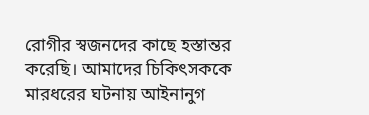রোগীর স্বজনদের কাছে হস্তান্তর করেছি। আমাদের চিকিৎসককে মারধরের ঘটনায় আইনানুগ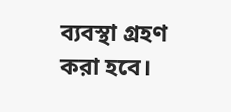ব্যবস্থা গ্রহণ করা হবে।